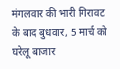मंगलवार की भारी गिरावट के बाद बुधवार, 5 मार्च को घरेलू बाजार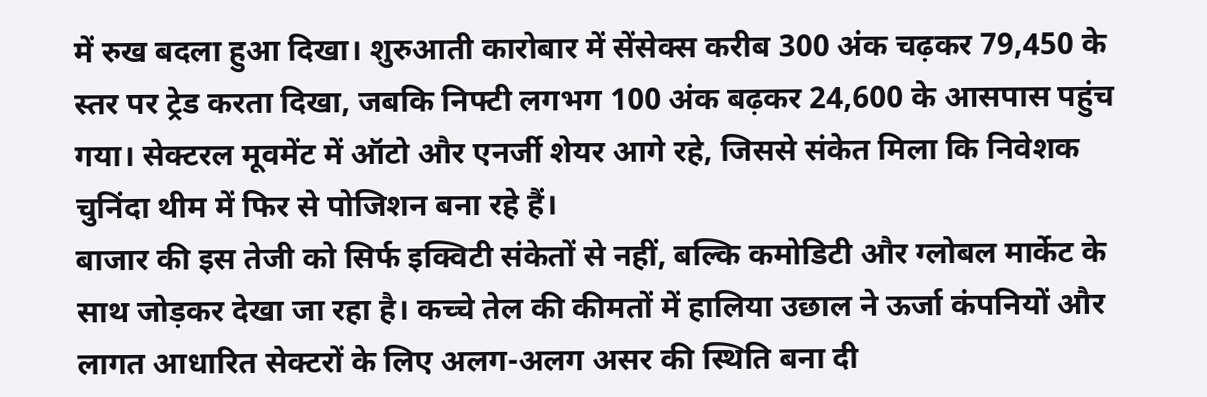में रुख बदला हुआ दिखा। शुरुआती कारोबार में सेंसेक्स करीब 300 अंक चढ़कर 79,450 के स्तर पर ट्रेड करता दिखा, जबकि निफ्टी लगभग 100 अंक बढ़कर 24,600 के आसपास पहुंच गया। सेक्टरल मूवमेंट में ऑटो और एनर्जी शेयर आगे रहे, जिससे संकेत मिला कि निवेशक चुनिंदा थीम में फिर से पोजिशन बना रहे हैं।
बाजार की इस तेजी को सिर्फ इक्विटी संकेतों से नहीं, बल्कि कमोडिटी और ग्लोबल मार्केट के साथ जोड़कर देखा जा रहा है। कच्चे तेल की कीमतों में हालिया उछाल ने ऊर्जा कंपनियों और लागत आधारित सेक्टरों के लिए अलग-अलग असर की स्थिति बना दी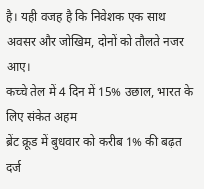है। यही वजह है कि निवेशक एक साथ अवसर और जोखिम, दोनों को तौलते नजर आए।
कच्चे तेल में 4 दिन में 15% उछाल, भारत के लिए संकेत अहम
ब्रेंट क्रूड में बुधवार को करीब 1% की बढ़त दर्ज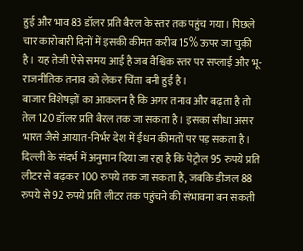हुई और भाव 83 डॉलर प्रति बैरल के स्तर तक पहुंच गया। पिछले चार कारोबारी दिनों में इसकी कीमत करीब 15% ऊपर जा चुकी है। यह तेजी ऐसे समय आई है जब वैश्विक स्तर पर सप्लाई और भू-राजनीतिक तनाव को लेकर चिंता बनी हुई है।
बाजार विशेषज्ञों का आकलन है कि अगर तनाव और बढ़ता है तो तेल 120 डॉलर प्रति बैरल तक जा सकता है। इसका सीधा असर भारत जैसे आयात-निर्भर देश में ईंधन कीमतों पर पड़ सकता है। दिल्ली के संदर्भ में अनुमान दिया जा रहा है कि पेट्रोल 95 रुपये प्रति लीटर से बढ़कर 100 रुपये तक जा सकता है, जबकि डीजल 88 रुपये से 92 रुपये प्रति लीटर तक पहुंचने की संभावना बन सकती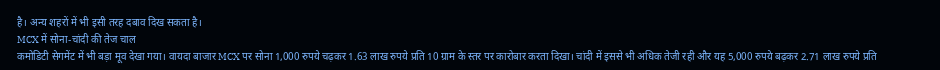है। अन्य शहरों में भी इसी तरह दबाव दिख सकता है।
MCX में सोना-चांदी की तेज चाल
कमोडिटी सेगमेंट में भी बड़ा मूव देखा गया। वायदा बाजार MCX पर सोना 1,000 रुपये चढ़कर 1.63 लाख रुपये प्रति 10 ग्राम के स्तर पर कारोबार करता दिखा। चांदी में इससे भी अधिक तेजी रही और यह 5,000 रुपये बढ़कर 2.71 लाख रुपये प्रति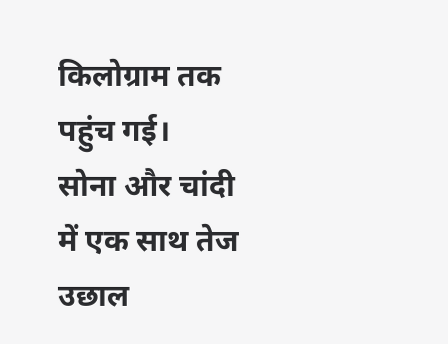किलोग्राम तक पहुंच गई।
सोना और चांदी में एक साथ तेज उछाल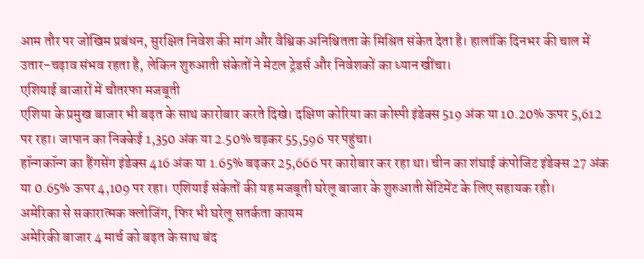आम तौर पर जोखिम प्रबंधन, सुरक्षित निवेश की मांग और वैश्विक अनिश्चितता के मिश्रित संकेत देता है। हालांकि दिनभर की चाल में उतार-चढ़ाव संभव रहता है, लेकिन शुरुआती संकेतों ने मेटल ट्रेडर्स और निवेशकों का ध्यान खींचा।
एशियाई बाजारों में चौतरफा मजबूती
एशिया के प्रमुख बाजार भी बढ़त के साथ कारोबार करते दिखे। दक्षिण कोरिया का कोस्पी इंडेक्स 519 अंक या 10.20% ऊपर 5,612 पर रहा। जापान का निक्केई 1,350 अंक या 2.50% चढ़कर 55,596 पर पहुंचा।
हॉन्गकॉन्ग का हैंगसेंग इंडेक्स 416 अंक या 1.65% बढ़कर 25,666 पर कारोबार कर रहा था। चीन का शंघाई कंपोजिट इंडेक्स 27 अंक या 0.65% ऊपर 4,109 पर रहा। एशियाई संकेतों की यह मजबूती घरेलू बाजार के शुरुआती सेंटिमेंट के लिए सहायक रही।
अमेरिका से सकारात्मक क्लोजिंग, फिर भी घरेलू सतर्कता कायम
अमेरिकी बाजार 4 मार्च को बढ़त के साथ बंद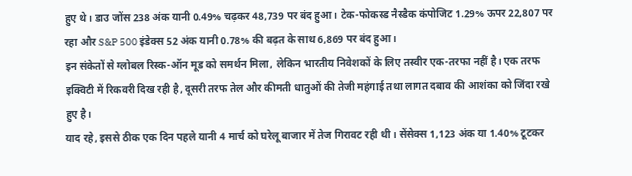हुए थे। डाउ जोंस 238 अंक यानी 0.49% चढ़कर 48,739 पर बंद हुआ। टेक-फोकस्ड नैस्डैक कंपोजिट 1.29% ऊपर 22,807 पर रहा और S&P 500 इंडेक्स 52 अंक यानी 0.78% की बढ़त के साथ 6,869 पर बंद हुआ।
इन संकेतों से ग्लोबल रिस्क-ऑन मूड को समर्थन मिला, लेकिन भारतीय निवेशकों के लिए तस्वीर एक-तरफा नहीं है। एक तरफ इक्विटी में रिकवरी दिख रही है, दूसरी तरफ तेल और कीमती धातुओं की तेजी महंगाई तथा लागत दबाव की आशंका को जिंदा रखे हुए है।
याद रहे, इससे ठीक एक दिन पहले यानी 4 मार्च को घरेलू बाजार में तेज गिरावट रही थी। सेंसेक्स 1,123 अंक या 1.40% टूटकर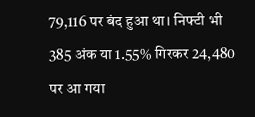79,116 पर बंद हुआ था। निफ्टी भी 385 अंक या 1.55% गिरकर 24,480 पर आ गया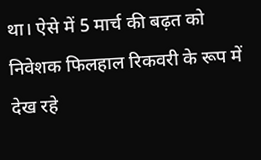था। ऐसे में 5 मार्च की बढ़त को निवेशक फिलहाल रिकवरी के रूप में देख रहे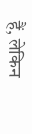हैं, लेकिन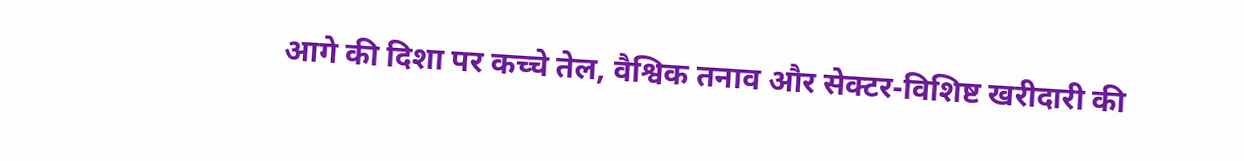आगे की दिशा पर कच्चे तेल, वैश्विक तनाव और सेक्टर-विशिष्ट खरीदारी की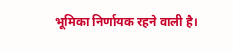भूमिका निर्णायक रहने वाली है।